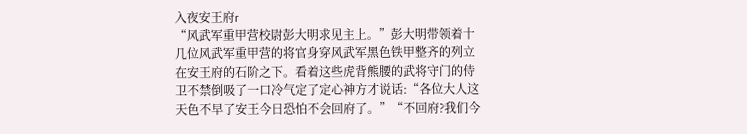入夜安王府r
“风武军重甲营校尉彭大明求见主上。”彭大明带领着十几位风武军重甲营的将官身穿风武军黑色铁甲整齐的列立在安王府的石阶之下。看着这些虎背熊腰的武将守门的侍卫不禁倒吸了一口冷气定了定心神方才说话:“各位大人这天色不早了安王今日恐怕不会回府了。”“不回府?我们今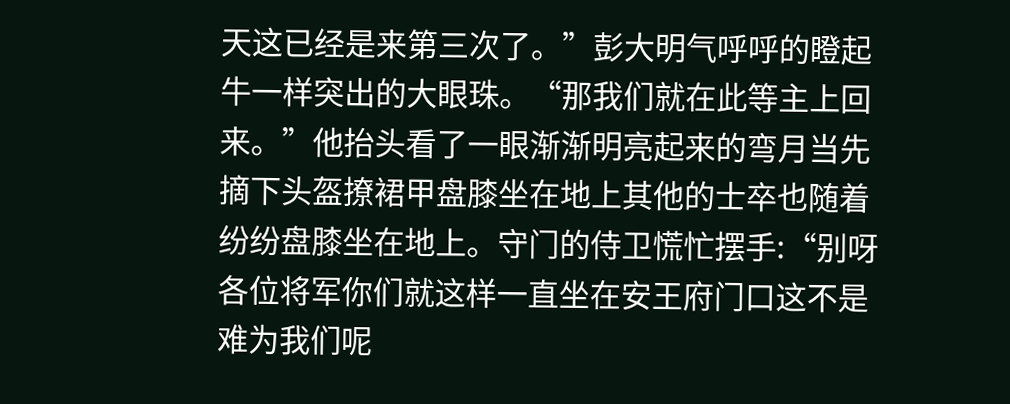天这已经是来第三次了。”彭大明气呼呼的瞪起牛一样突出的大眼珠。“那我们就在此等主上回来。”他抬头看了一眼渐渐明亮起来的弯月当先摘下头盔撩裙甲盘膝坐在地上其他的士卒也随着纷纷盘膝坐在地上。守门的侍卫慌忙摆手:“别呀各位将军你们就这样一直坐在安王府门口这不是难为我们呢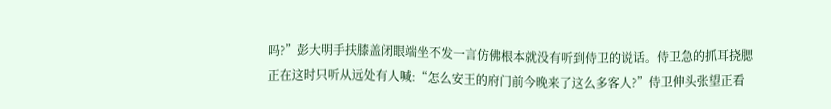吗?”彭大明手扶膝盖闭眼端坐不发一言仿佛根本就没有听到侍卫的说话。侍卫急的抓耳挠腮正在这时只听从远处有人喊:“怎么安王的府门前今晚来了这么多客人?”侍卫伸头张望正看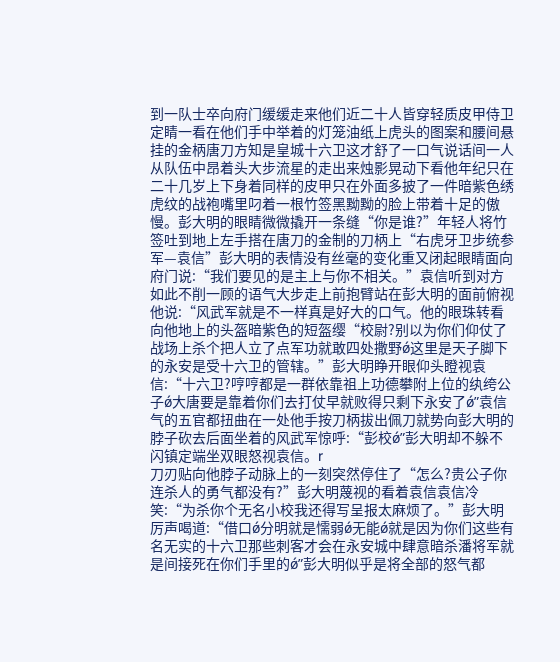到一队士卒向府门缓缓走来他们近二十人皆穿轻质皮甲侍卫定睛一看在他们手中举着的灯笼油纸上虎头的图案和腰间悬挂的金柄唐刀方知是皇城十六卫这才舒了一口气说话间一人从队伍中昂着头大步流星的走出来烛影晃动下看他年纪只在二十几岁上下身着同样的皮甲只在外面多披了一件暗紫色绣虎纹的战袍嘴里叼着一根竹签黑黝黝的脸上带着十足的傲慢。彭大明的眼睛微微撬开一条缝“你是谁?”年轻人将竹签吐到地上左手搭在唐刀的金制的刀柄上“右虎牙卫步统参军—袁信”彭大明的表情没有丝毫的变化重又闭起眼睛面向府门说:“我们要见的是主上与你不相关。”袁信听到对方如此不削一顾的语气大步走上前抱臂站在彭大明的面前俯视他说:“风武军就是不一样真是好大的口气。他的眼珠转看向他地上的头盔暗紫色的短盔缨“校尉?别以为你们仰仗了战场上杀个把人立了点军功就敢四处撒野ǿ这里是天子脚下的永安是受十六卫的管辖。”彭大明睁开眼仰头瞪视袁信:“十六卫?哼哼都是一群依靠祖上功德攀附上位的纨绔公子ǿ大唐要是靠着你们去打仗早就败得只剩下永安了ǿ”袁信气的五官都扭曲在一处他手按刀柄拔出佩刀就势向彭大明的脖子砍去后面坐着的风武军惊呼:“彭校ǿ”彭大明却不躲不闪镇定端坐双眼怒视袁信。r
刀刃贴向他脖子动脉上的一刻突然停住了“怎么?贵公子你连杀人的勇气都没有?”彭大明蔑视的看着袁信袁信冷笑:“为杀你个无名小校我还得写呈报太麻烦了。”彭大明厉声喝道:“借口ǿ分明就是懦弱ǿ无能ǿ就是因为你们这些有名无实的十六卫那些刺客才会在永安城中肆意暗杀潘将军就是间接死在你们手里的ǿ”彭大明似乎是将全部的怒气都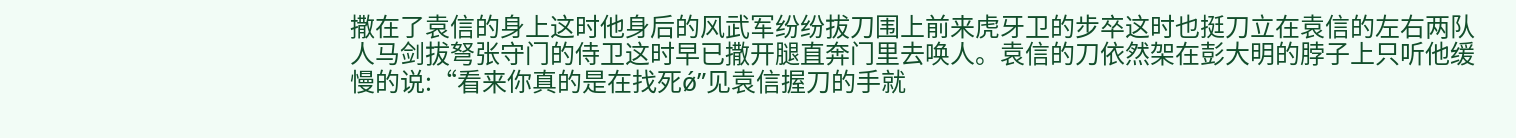撒在了袁信的身上这时他身后的风武军纷纷拔刀围上前来虎牙卫的步卒这时也挺刀立在袁信的左右两队人马剑拔弩张守门的侍卫这时早已撒开腿直奔门里去唤人。袁信的刀依然架在彭大明的脖子上只听他缓慢的说:“看来你真的是在找死ǿ”见袁信握刀的手就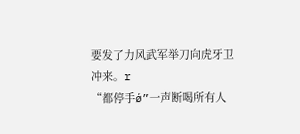要发了力风武军举刀向虎牙卫冲来。r
“都停手ǿ”一声断喝所有人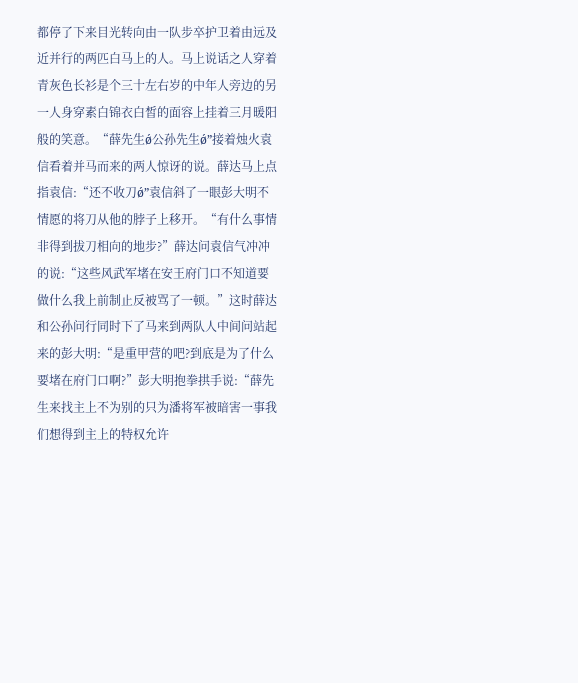都停了下来目光转向由一队步卒护卫着由远及近并行的两匹白马上的人。马上说话之人穿着青灰色长衫是个三十左右岁的中年人旁边的另一人身穿素白锦衣白皙的面容上挂着三月暖阳般的笑意。“薛先生ǿ公孙先生ǿ”接着烛火袁信看着并马而来的两人惊讶的说。薛达马上点指袁信:“还不收刀ǿ”袁信斜了一眼彭大明不情愿的将刀从他的脖子上移开。“有什么事情非得到拔刀相向的地步?”薛达问袁信气冲冲的说:“这些风武军堵在安王府门口不知道要做什么我上前制止反被骂了一顿。”这时薛达和公孙问行同时下了马来到两队人中间问站起来的彭大明:“是重甲营的吧?到底是为了什么要堵在府门口啊?”彭大明抱拳拱手说:“薛先生来找主上不为别的只为潘将军被暗害一事我们想得到主上的特权允许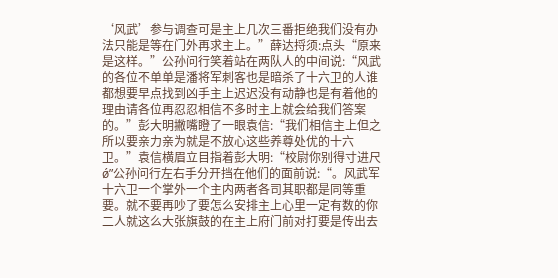‘风武’参与调查可是主上几次三番拒绝我们没有办法只能是等在门外再求主上。”薛达捋须:点头“原来是这样。”公孙问行笑着站在两队人的中间说:“风武的各位不单单是潘将军刺客也是暗杀了十六卫的人谁都想要早点找到凶手主上迟迟没有动静也是有着他的理由请各位再忍忍相信不多时主上就会给我们答案的。”彭大明撇嘴瞪了一眼袁信:“我们相信主上但之所以要亲力亲为就是不放心这些养尊处优的十六卫。”袁信横眉立目指着彭大明:“校尉你别得寸进尺ǿ”公孙问行左右手分开挡在他们的面前说:“。风武军十六卫一个掌外一个主内两者各司其职都是同等重要。就不要再吵了要怎么安排主上心里一定有数的你二人就这么大张旗鼓的在主上府门前对打要是传出去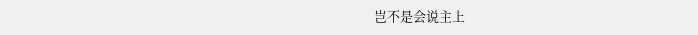岂不是会说主上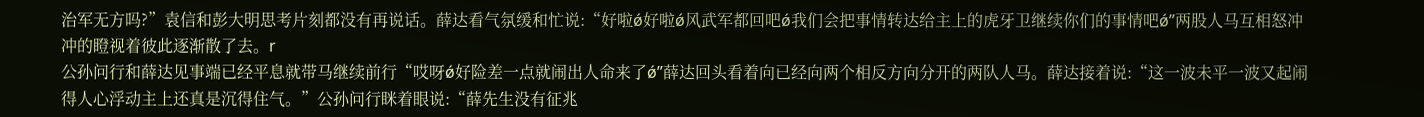治军无方吗?”袁信和彭大明思考片刻都没有再说话。薛达看气氛缓和忙说:“好啦ǿ好啦ǿ风武军都回吧ǿ我们会把事情转达给主上的虎牙卫继续你们的事情吧ǿ”两股人马互相怒冲冲的瞪视着彼此逐渐散了去。r
公孙问行和薛达见事端已经平息就带马继续前行“哎呀ǿ好险差一点就闹出人命来了ǿ”薛达回头看着向已经向两个相反方向分开的两队人马。薛达接着说:“这一波未平一波又起闹得人心浮动主上还真是沉得住气。”公孙问行眯着眼说:“薛先生没有征兆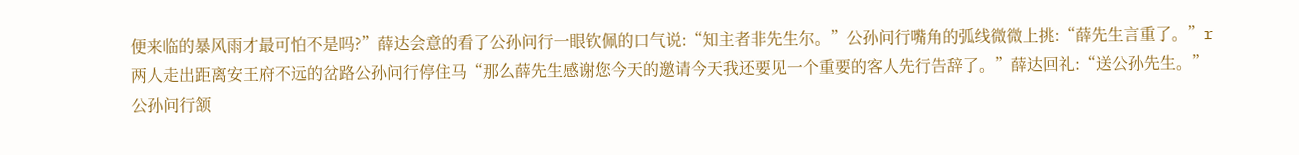便来临的暴风雨才最可怕不是吗?”薛达会意的看了公孙问行一眼钦佩的口气说:“知主者非先生尔。”公孙问行嘴角的弧线微微上挑:“薛先生言重了。”r
两人走出距离安王府不远的岔路公孙问行停住马“那么薛先生感谢您今天的邀请今天我还要见一个重要的客人先行告辞了。”薛达回礼:“送公孙先生。”公孙问行颔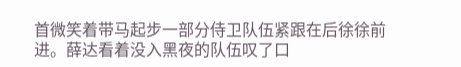首微笑着带马起步一部分侍卫队伍紧跟在后徐徐前进。薛达看着没入黑夜的队伍叹了口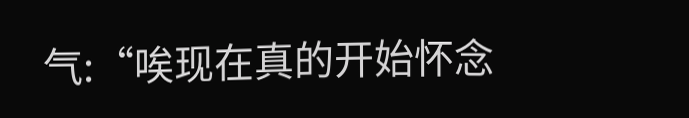气:“唉现在真的开始怀念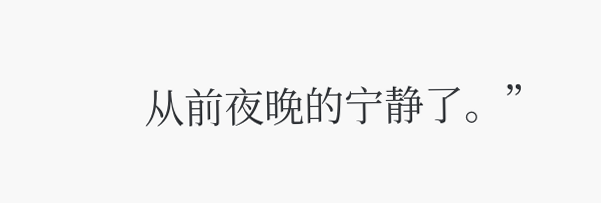从前夜晚的宁静了。”